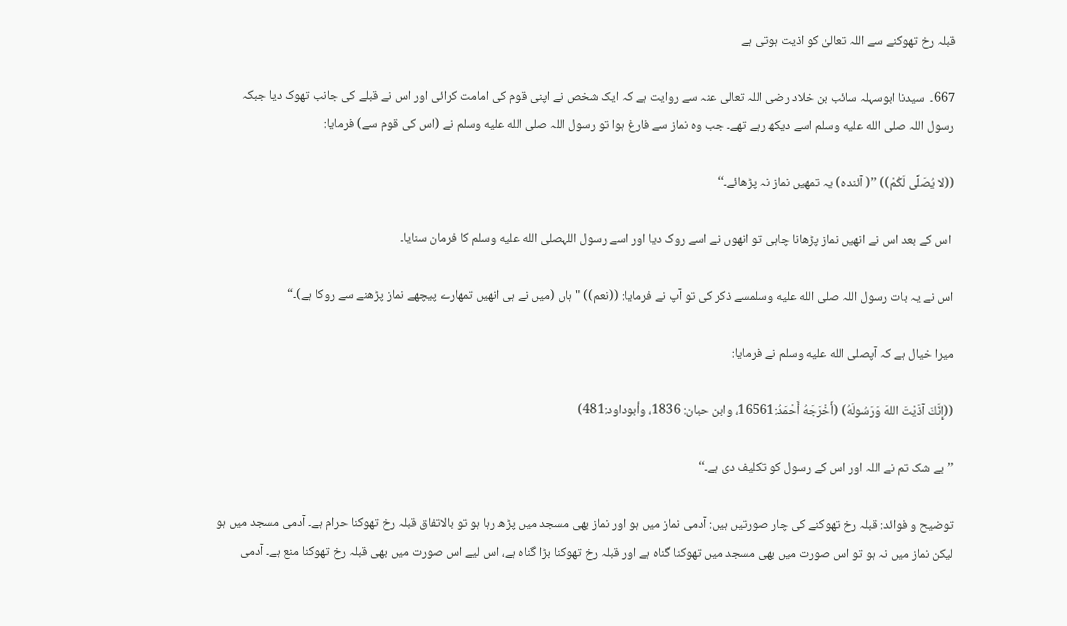قبلہ رخ تھوکنے سے اللہ تعالیٰ کو اذیت ہوتی ہے

667۔  سیدنا ابوسہلہ سائب بن خلاد رضی اللہ تعالی عنہ سے روایت ہے کہ ایک شخص نے اپنی قوم کی امامت کرائی اور اس نے قبلے کی جانب تھوک دیا جبکہ رسول اللہ صلى الله عليه وسلم اسے دیکھ رہے تھے۔ جب وہ نماز سے فارغ ہوا تو رسول اللہ صلى الله عليه وسلم نے (اس کی قوم سے) فرمایا:

((لا يُصَلِّى لَكُمْ)) ’’( آئندہ) یہ تمھیں نماز نہ پڑھائے۔‘‘

 اس کے بعد اس نے انھیں نماز پڑھانا چاہی تو انھوں نے اسے روک دیا اور اسے رسول اللہصلى الله عليه وسلم کا فرمان سنایا۔

اس نے یہ بات رسول اللہ صلى الله عليه وسلمسے ذکر کی تو آپ نے فرمایا: ((نعم)) "ہاں (میں نے ہی انھیں تمھارے پیچھے نماز پڑھنے سے روکا ہے)۔“

میرا خیال ہے کہ آپصلى الله عليه وسلم نے فرمایا:

((إِنَّكَ آذَيْتَ اللهَ وَرَسُولَهُ) (أَخْرَجَهُ أَحْمَدُ:16561، وابن حبان: 1836، وأبوداود:481)

’’بے شک تم نے اللہ اور اس کے رسول کو تکلیف دی ہے۔‘‘

توضیح و فوائد: قبلہ رخ تھوکنے کی چار صورتیں ہیں: آدمی نماز میں ہو اور نماز بھی مسجد میں پڑھ رہا ہو تو بالاتفاق قبلہ رخ تھوکنا حرام ہے۔ آدمی مسجد میں ہو لیکن نماز میں نہ ہو تو اس صورت میں بھی مسجد میں تھوکنا گناہ ہے اور قبلہ رخ تھوکنا بڑا گناہ ہے، اس لیے اس صورت میں بھی قبلہ رخ تھوکنا منع ہے۔ آدمی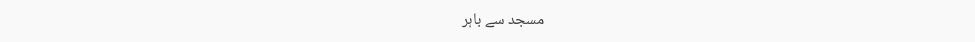مسجد سے باہر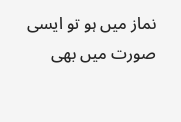نماز میں ہو تو ایسی صورت میں بھی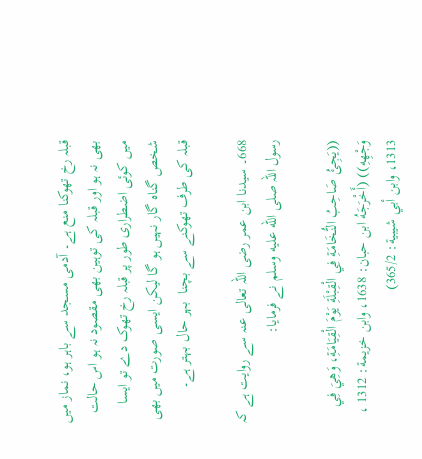قبلہ رخ تھوکنا منع ہے۔ آدمی مسجد سے باہر ہو، نماز میں بھی نہ ہو اور قبلہ کی توہین بھی مقصود نہ ہو اس حالت میں کوئی اضطراری طور پر قبلہ رخ تھوک دے تو ایسا شخص گناہ گار نہیں ہو گا لیکن ایسی صورت میں بھی قبلہ کی طرف تھوکنے سے بچنا  بہر حال بہتر ہے۔

668۔ سیدنا ابن عمر رضی اللہ تعالی عنہ سے روایت ہے کہ رسول اللہ صلى الله عليه وسلم نے فرمایا:

((يَجِئُ صَاحِبُ النُّخَامَةِ فِي الْقِبْلَةِ يَوْمَ الْقِيَامَةِ، وَهِيَ فِي وَجْهِهِ)) (أَخْرَجَهُ ابن حبان: 1638، وابن خزيمة: 1312 ، 1313، وابن أبي شيبية: 365/2)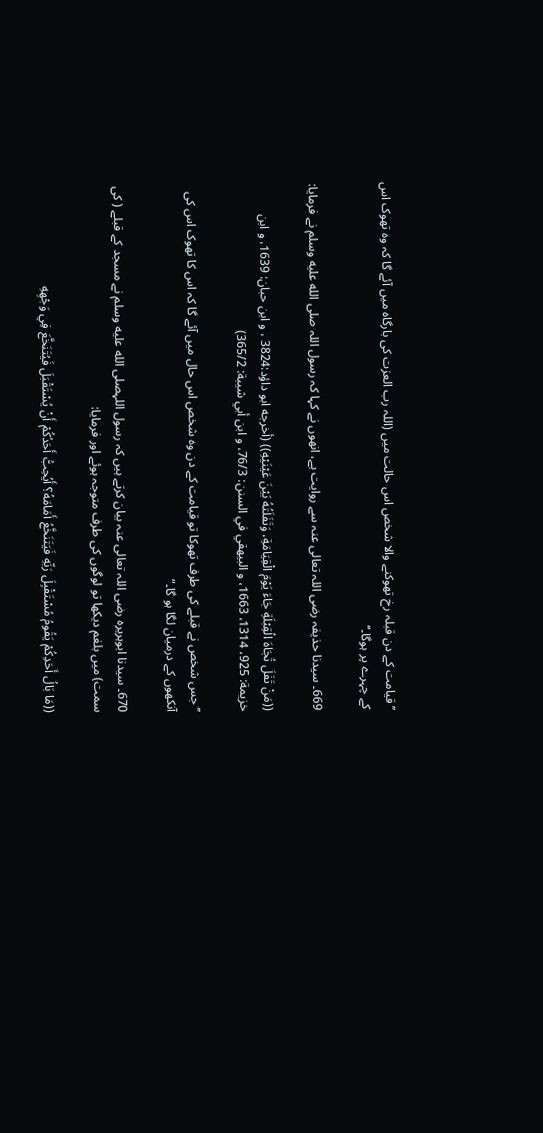’’قیامت کے دن قبلہ رخ تھوکنے والا شخص اس حالت میں (اللہ رب العزت کی بارگاہ میں آئے گا کہ وہ تھوک اس کے چہرے پر ہوگا۔‘‘

669۔ سیدنا حذیفہ رضی اللہ تعالی عنہ سے روایت ہے، انھوں نے کہا کہ رسول اللہ صلى الله عليه وسلم نے فرمایا:

((مَنْ تَفَلَ تُجَاهَ الْقِبْلَةِ جَاءَ يَوْمَ الْقِيَامَةِ، وَتَفَلَتُهُ بَيْنَ عَيْنَيْهِ)) (أخرجه ابو داؤد:3824 ، و ابن حبان: 1639، و ابن خزيمة: 925، 1314، 1663، و البيهقي في السنن: 76/3، و ابن أبي شيبة: 365/2)

’’جس شخص نے قبلے کی طرف تھوکا تو قیامت کے دن وہ شخص اس حال میں آئے گا کہ اس کا تھوک اس کی آنکھوں کے درمیان لگا ہو گا۔“

670۔ سیدنا ابوہریرہ رضی اللہ تعالی عنہ بیان کرتے ہیں کہ رسول اللہصلى الله عليه وسلم نے مسجد کے قبلے ( کی سمت) میں بلغم دیکھا تو لوگوں کی طرف متوجہ ہوئے اور فرمایا:

((مَا بَالُ أَحَدِكُمْ يَقُومُ مُسْتَقْبِلَ رَبِّهِ فَيَتَنَخَّعُ أَمَامَهُ؟ أَيُحِبُّ أَحَدُكُمْ أَنْ يُسْتَقْبَلَ فَيُتَنَخَّعَ فِي وَجْهِهِ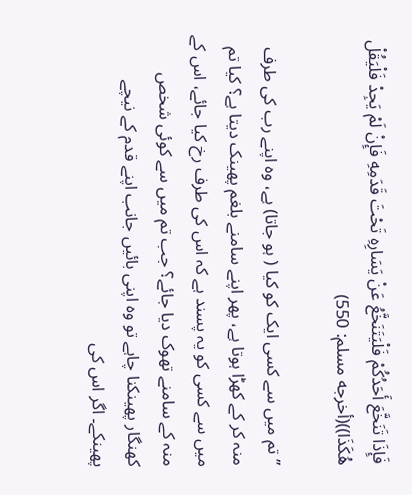فَإِذَا تَنَخَّعَ أَحَدُكُمْ فَلْيَتَنَخَّعُ عَنْ يَسَارِهِ تَحْتَ قَدَمِهِ فَإِنْ لَمْ يَجِدْ فَلْيَقُلْ هُكَذَا))(أخرجه مسلم: 550)

’’تم میں سے کسی ایک کو کیا ( ہو جاتا) ہے، وہ اپنے رب کی طرف منہ کر کے کھڑا ہوتا ہے، پھر اپنے سامنے بلغم پھینک دیتا ہے؟ کیا تم میں سے کسی کو یہ پسند ہے کہ اس کی طرف رخ کیا جائے، اس کے منہ کے سامنے تھوک دیا جائے؟ جب تم میں سے کوئی شخص کھنگار پھینکنا چاہے تو وہ اپنی بائیں جانب اپنے قدم کے نیچے پھینکے۔ اگر اس کی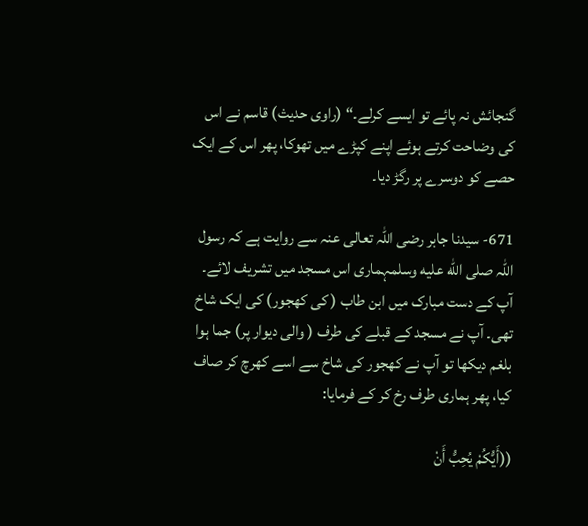گنجائش نہ پائے تو ایسے کرلے۔“ (راوی حدیث) قاسم نے اس کی وضاحت کرتے ہوئے اپنے کپڑے میں تھوکا، پھر اس کے ایک حصے کو دوسرے پر رگڑ دیا۔

671- سیدنا جابر رضی اللہ تعالی عنہ سے روایت ہے کہ رسول اللہ صلى الله عليه وسلمہماری اس مسجد میں تشریف لائے۔ آپ کے دست مبارک میں ابن طاب ( کی کھجور) کی ایک شاخ تھی۔ آپ نے مسجد کے قبلے کی طرف ( والی دیوار پر) جما ہوا بلغم دیکھا تو آپ نے کھجور کی شاخ سے اسے کھرچ کر صاف کیا، پھر ہماری طرف رخ کر کے فرمایا:

((أَيُّكُمْ يُحِبُّ أَنْ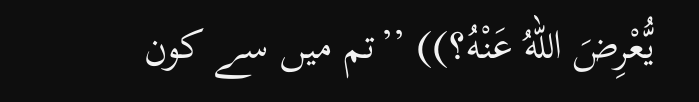يُّعْرِضَ اللهُ عَنْهُ؟)) ’’تم میں سے کون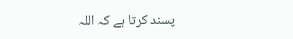پسند کرتا ہے کہ اللہ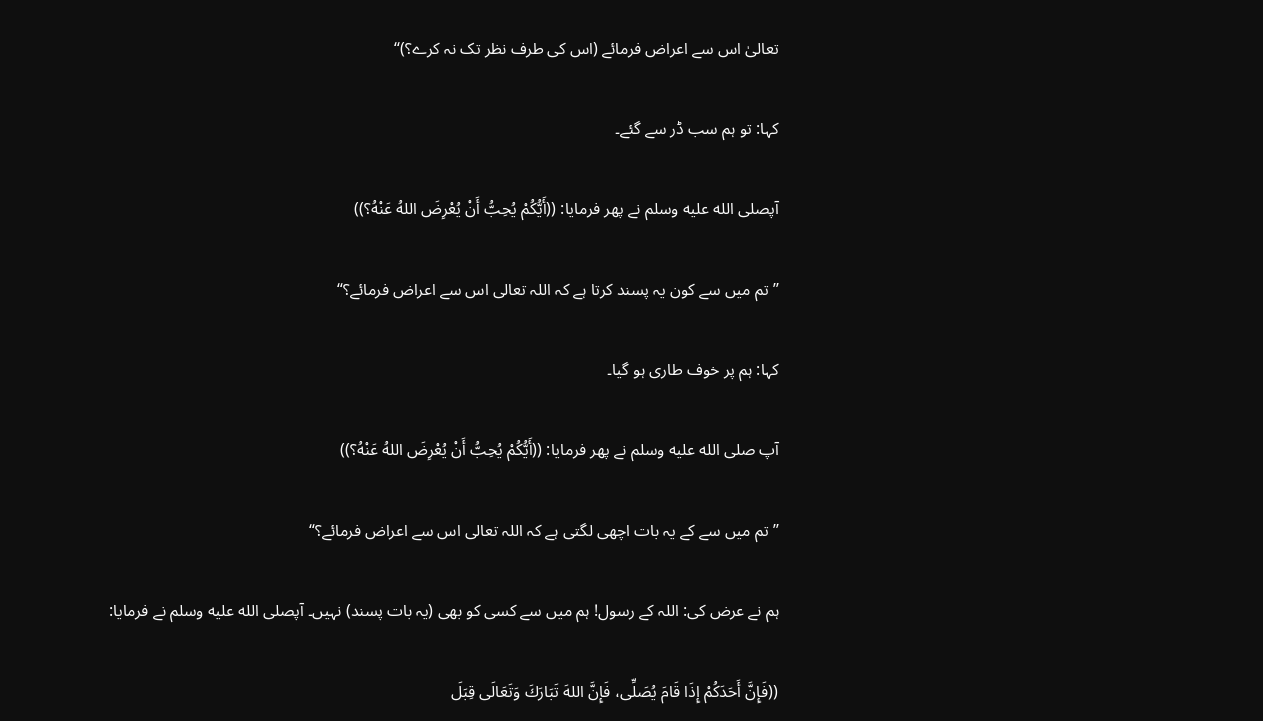تعالیٰ اس سے اعراض فرمائے (اس کی طرف نظر تک نہ کرے؟)‘‘

کہا: تو ہم سب ڈر سے گئے۔

آپصلى الله عليه وسلم نے پھر فرمایا: ((أَيُّكُمْ يُحِبُّ أَنْ يُعْرِضَ اللهُ عَنْهُ؟))

’’تم میں سے کون یہ پسند کرتا ہے کہ اللہ تعالی اس سے اعراض فرمائے؟“

کہا: ہم پر خوف طاری ہو گیا۔

آپ صلى الله عليه وسلم نے پھر فرمایا: ((أَيُّكُمْ يُحِبُّ أَنْ يُعْرِضَ اللهُ عَنْهُ؟))

’’تم میں سے کے یہ بات اچھی لگتی ہے کہ اللہ تعالی اس سے اعراض فرمائے؟“

ہم نے عرض کی: اللہ کے رسول! ہم میں سے کسی کو بھی (یہ بات پسند) نہیں۔ آپصلى الله عليه وسلم نے فرمایا:

((فَإِنَّ أَحَدَكُمْ إِذَا قَامَ يُصَلِّى، فَإِنَّ اللهَ تَبَارَكَ وَتَعَالَى قِبَلَ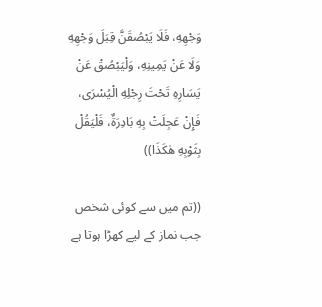وَجْهِهِ، فَلَا يَبْصُقَنَّ قِبَلَ وَجْهِهِ وَلَا عَنْ يَمِينِهِ، وَلْيَبْصُقْ عَنْ يَسَارِهِ تَحْتَ رِجْلِهِ الْيُسْرَى، فَإِنْ عَجِلَتْ بِهِ بَادِرَةٌ، فَلْيَقُلْ بِثَوْبِهِ هٰكَذَا))

((تم میں سے کوئی شخص جب نماز کے لیے کھڑا ہوتا ہے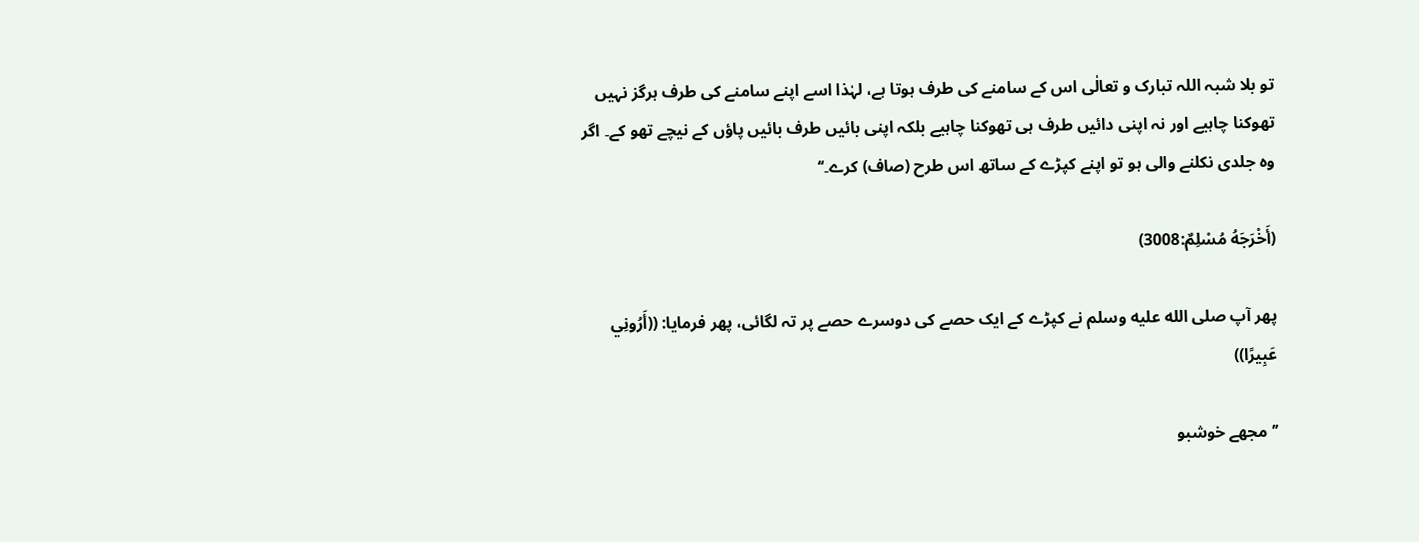تو بلا شبہ اللہ تبارک و تعالٰی اس کے سامنے کی طرف ہوتا ہے، لہٰذا اسے اپنے سامنے کی طرف ہرگز نہیں تھوکنا چاہیے اور نہ اپنی دائیں طرف ہی تھوکنا چاہیے بلکہ اپنی بائیں طرف بائیں پاؤں کے نیچے تھو کے۔ اگر وہ جلدی نکلنے والی ہو تو اپنے کپڑے کے ساتھ اس طرح (صاف) کرے۔‘‘

(أَخْرَجَهُ مُسْلِمٌ:3008)

پھر آپ صلى الله عليه وسلم نے کپڑے کے ایک حصے کی دوسرے حصے پر تہ لگائی، پھر فرمایا: ((أَرُونِي عَبِيرًا))

’’مجھے خوشبو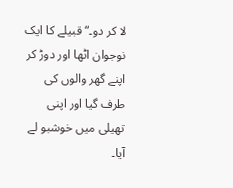لا کر دو۔“ قبیلے کا ایک نوجوان اٹھا اور دوڑ کر اپنے گھر والوں کی طرف گیا اور اپنی تھیلی میں خوشبو لے آیا۔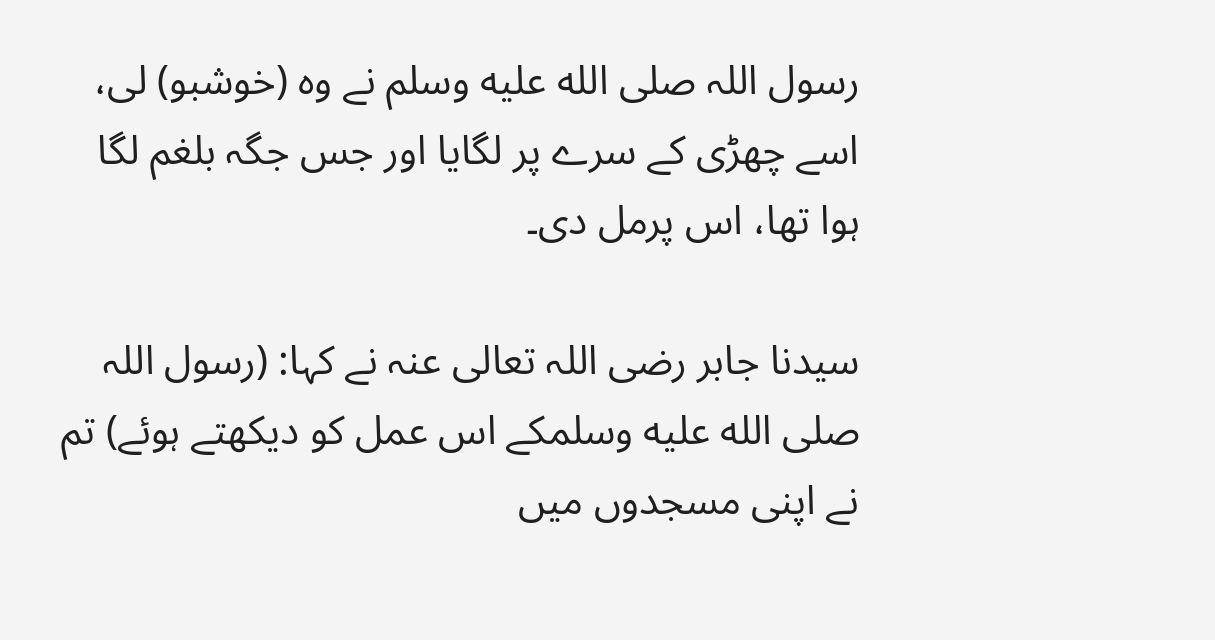رسول اللہ صلى الله عليه وسلم نے وہ (خوشبو) لی، اسے چھڑی کے سرے پر لگایا اور جس جگہ بلغم لگا ہوا تھا، اس پرمل دی۔

سیدنا جابر رضی اللہ تعالی عنہ نے کہا: (رسول اللہ صلى الله عليه وسلمکے اس عمل کو دیکھتے ہوئے) تم نے اپنی مسجدوں میں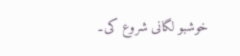خوشبو لگانی شروع کی۔